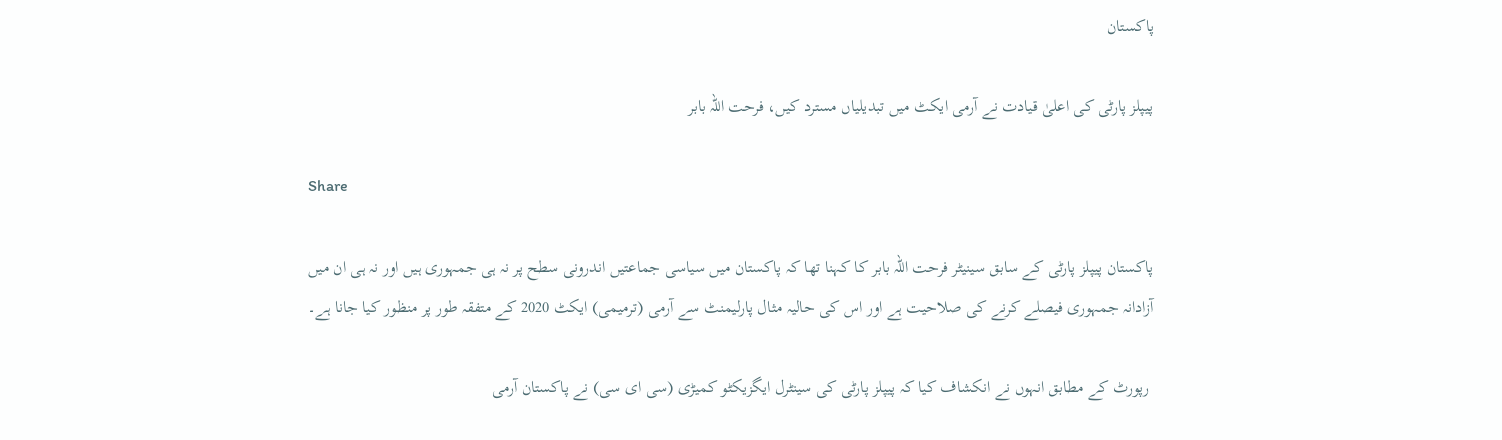پاکستان

پیپلز پارٹی کی اعلیٰ قیادت نے آرمی ایکٹ میں تبدیلیاں مسترد کیں، فرحت اللہ بابر

Share

پاکستان پیپلز پارٹی کے سابق سینیٹر فرحت اللہ بابر کا کہنا تھا کہ پاکستان میں سیاسی جماعتیں اندرونی سطح پر نہ ہی جمہوری ہیں اور نہ ہی ان میں آزادانہ جمہوری فیصلے کرنے کی صلاحیت ہے اور اس کی حالیہ مثال پارلیمنٹ سے آرمی (ترمیمی) ایکٹ 2020 کے متفقہ طور پر منظور کیا جانا ہے۔

 رپورٹ کے مطابق انہوں نے انکشاف کیا کہ پیپلز پارٹی کی سینٹرل ایگزیکٹو کمیڑی (سی ای سی) نے پاکستان آرمی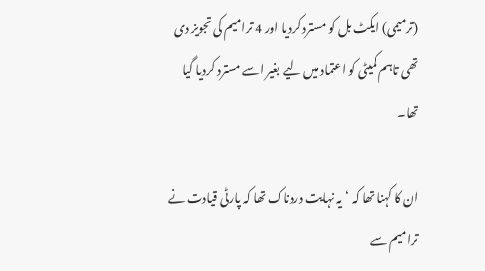(ترمیمی) ایکٹ بل کو مسترد کردیا اور 4 ترامیم کی تجویز دی تھی تاہم کمیٹی کو اعتماد میں لیے بغیر اسے مسترد کردیا گیا تھا۔

ان کا کہنا تھا کہ ‘یہ نہایت دردناک تھا کہ پارٹی قیادت نے ترامیم سے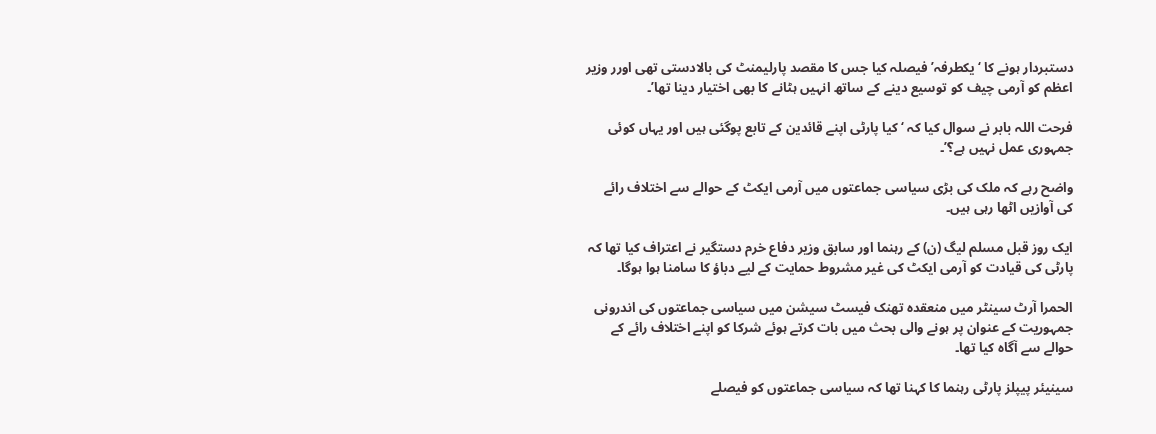دستبردار ہونے کا ‘یکطرفہ’ فیصلہ کیا جس کا مقصد پارلیمنٹ کی بالادستی تھی اورر وزیر اعظم کو آرمی چیف کو توسیع دینے کے ساتھ انہیں ہٹانے کا بھی اختیار دینا تھا’۔

فرحت اللہ بابر نے سوال کیا کہ ‘کیا پارٹی اپنے قائدین کے تابع پوگئی ہیں اور یہاں کوئی جمہوری عمل نہیں ہے؟’۔

واضح رہے کہ ملک کی بڑی سیاسی جماعتوں میں آرمی ایکٹ کے حوالے سے اختلاف رائے کی آوازیں اٹھا رہی ہیں۔

ایک روز قبل مسلم لیگ (ن) کے رہنما اور سابق وزیر دفاع خرم دستگیر نے اعتراف کیا تھا کہ پارٹی کی قیادت کو آرمی ایکٹ کی غیر مشروط حمایت کے لیے دباؤ کا سامنا ہوا ہوگا۔

الحمرا آرٹ سینٹر میں منعقدہ تھنک فیسٹ سیشن میں سیاسی جماعتوں کی اندرونی جمہوریت کے عنوان پر ہونے والی بحث میں بات کرتے ہوئے شرکا کو اپنے اختلاف رائے کے حوالے سے آگاہ کیا تھا۔

سینیئر پیپلز پارٹی رہنما کا کہنا تھا کہ سیاسی جماعتوں کو فیصلے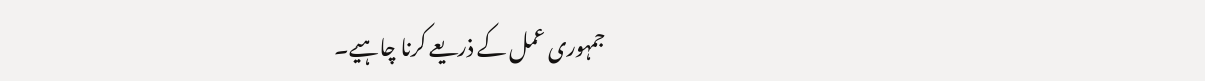جمہوری عمل کے ذریعے کرنا چاہیے۔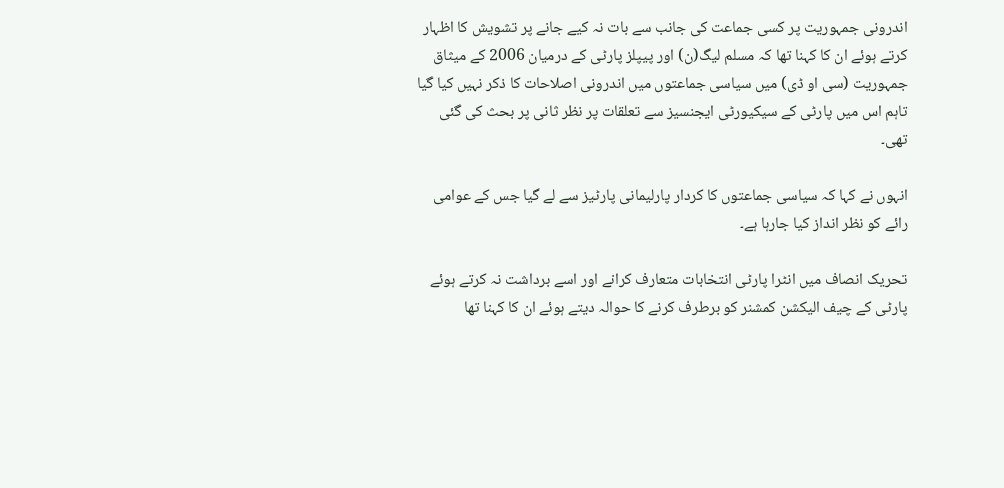اندرونی جمہوریت پر کسی جماعت کی جانب سے بات نہ کیے جانے پر تشویش کا اظہار کرتے ہوئے ان کا کہنا تھا کہ مسلم لیگ(ن) اور پیپلز پارٹی کے درمیان 2006 کے میثاق جمہوریت (سی او ڈی) میں سیاسی جماعتوں میں اندرونی اصلاحات کا ذکر نہیں کیا گیا تاہم اس میں پارٹی کے سیکیورٹی ایجنسیز سے تعلقات پر نظر ثانی پر بحث کی گئی تھی۔

انہوں نے کہا کہ سیاسی جماعتوں کا کردار پارلیمانی پارٹیز سے لے گیا جس کے عوامی رائے کو نظر انداز کیا جارہا ہے۔

تحریک انصاف میں انٹرا پارٹی انتخابات متعارف کرانے اور اسے برداشت نہ کرتے ہوئے پارٹی کے چیف الیکشن کمشنر کو برطرف کرنے کا حوالہ دیتے ہوئے ان کا کہنا تھا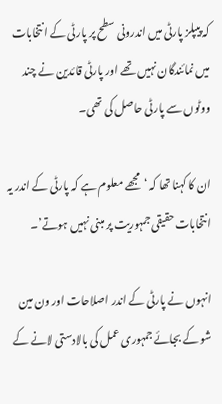کہ پیپلز پارٹی میں اندرونی سطح پر پارٹی کے انتخابات میں نمائندگان نہیں تھے اور پارٹی قائدین نے چند ووٹوں سے پارٹی حاصل کی تھی۔

ان کا کہنا تھا کہ ‘مجھے معلوم ہے کہ پارٹی کے اندر یہ انتخابات حقیقی جمہوریت پر مبنی نہیں ہوتے’۔

انہوں نے پارٹی کے اندر اصلاحات اور ون مین شو کے بجائے جمہوری عمل کی بالادستی لانے کے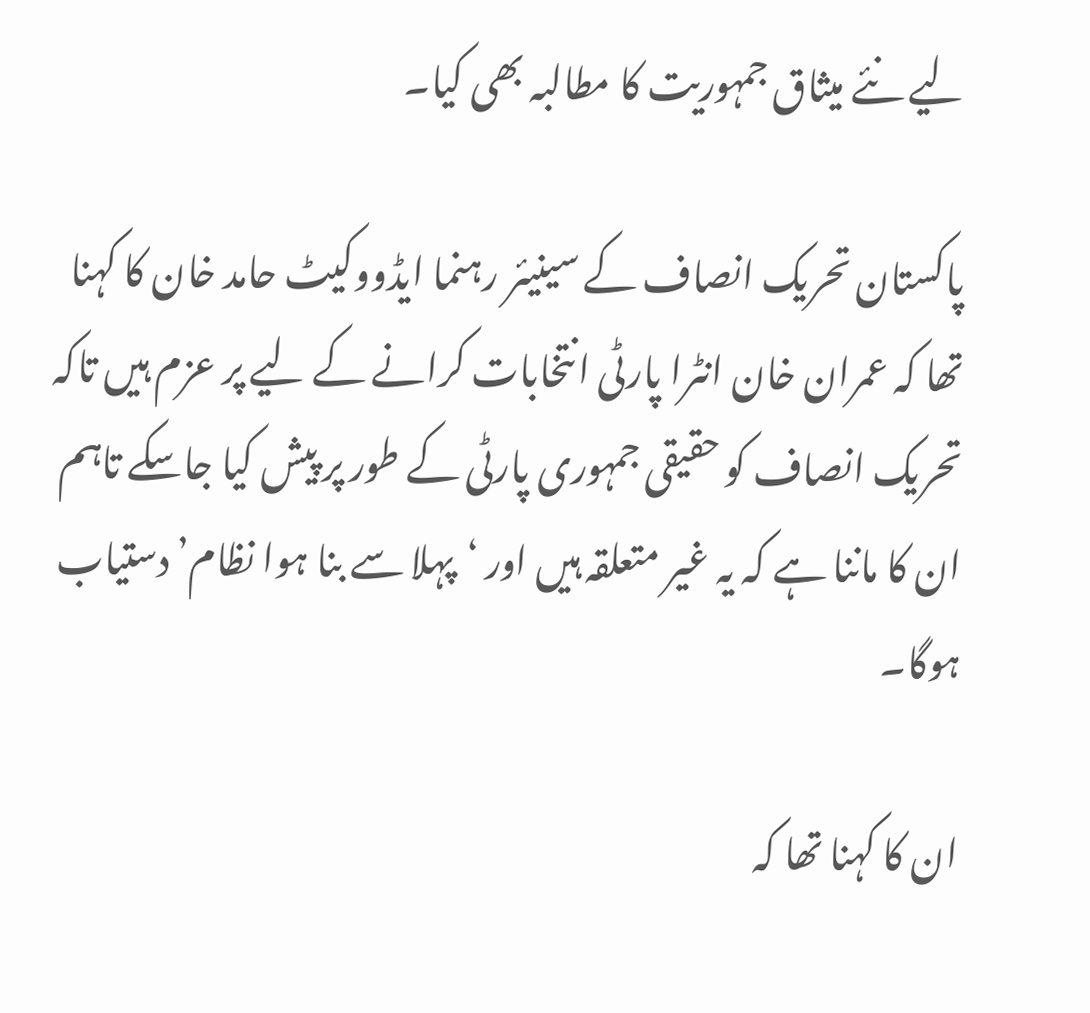لیے نئے میثاق جمہوریت کا مطالبہ بھی کیا۔

پاکستان تحریک انصاف کے سینیئر رہنما ایڈووکیٹ حامد خان کا کہنا تھا کہ عمران خان انٹرا پارٹی انتخابات کرانے کے لیے پر عزم ہیں تاکہ تحریک انصاف کو حقیقی جمہوری پارٹی کے طور پر پیش کیا جاسکے تاہم ان کا ماننا ہے کہ یہ غیر متعلقہ ہیں اور ‘پہلا سے بنا ہوا نظام’ دستیاب ہوگا۔

ان کا کہنا تھا کہ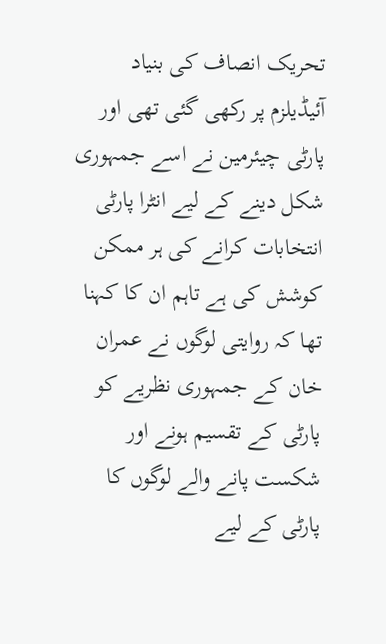تحریک انصاف کی بنیاد آئیڈیلزم پر رکھی گئی تھی اور پارٹی چیئرمین نے اسے جمہوری شکل دینے کے لیے انٹرا پارٹی انتخابات کرانے کی ہر ممکن کوشش کی ہے تاہم ان کا کہنا تھا کہ روایتی لوگوں نے عمران خان کے جمہوری نظریے کو پارٹی کے تقسیم ہونے اور شکست پانے والے لوگوں کا پارٹی کے لیے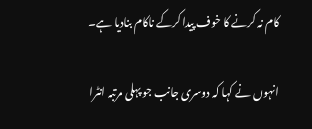کام نہ کرنے کا خوف پیدا کرکے ناکام بنادیا ہے۔

انہوں نے کہا کہ دوسری جانب جو پہلی مرتبہ انٹرا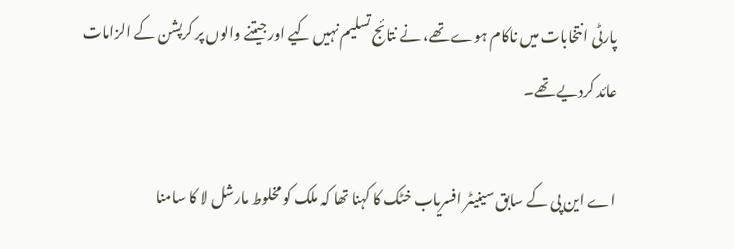پارٹی انتخابات میں ناکام ہوے تھے، نے نتائج تسلیم نہیں کیے اور جیتنے والوں پر کرپشن کے الزامات عائد کردیے تھے۔

اے این پی کے سابق سینیٹر افسریاب خٹک کا کہنا تھا کہ ملک کو مخلوط مارشل لا کا سامنا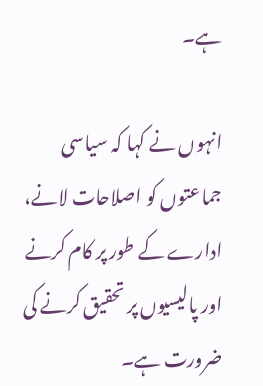ہے۔

انہوں نے کہا کہ سیاسی جماعتوں کو اصلاحات لانے، ادارے کے طور پر کام کرنے اور پالیسیوں پر تحقیق کرنے کی ضرورت ہے۔